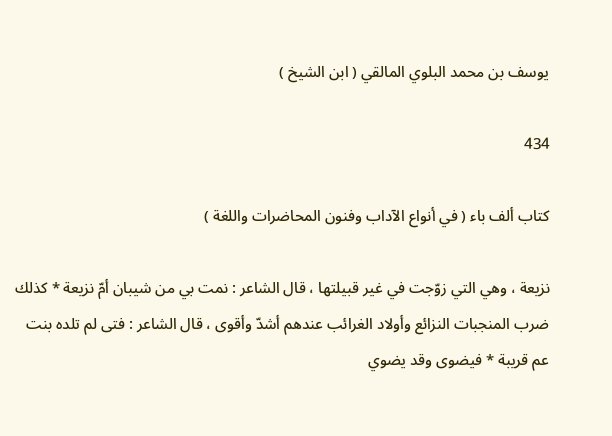يوسف بن محمد البلوي المالقي ( ابن الشيخ )

434

كتاب ألف باء ( في أنواع الآداب وفنون المحاضرات واللغة )

نزيعة ، وهي التي زوّجت في غير قبيلتها ، قال الشاعر : نمت بي من شيبان أمّ نزيعة * كذلك ضرب المنجبات النزائع وأولاد الغرائب عندهم أشدّ وأقوى ، قال الشاعر : فتى لم تلده بنت عم قريبة * فيضوى وقد يضوي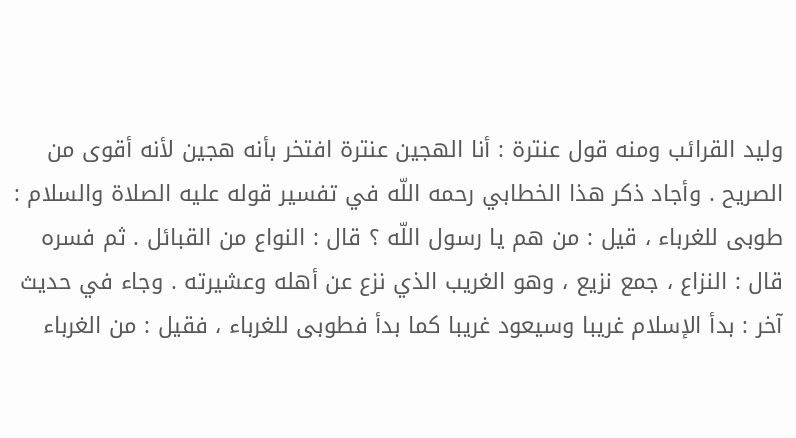وليد القرائب ومنه قول عنترة : أنا الهجين عنترة افتخر بأنه هجين لأنه أقوى من الصريح . وأجاد ذكر هذا الخطابي رحمه اللّه في تفسير قوله عليه الصلاة والسلام : طوبى للغرباء ، قيل : من هم يا رسول اللّه ؟ قال : النواع من القبائل . ثم فسره قال : النزاع ، جمع نزيع ، وهو الغريب الذي نزع عن أهله وعشيرته . وجاء في حديث آخر : بدأ الإسلام غريبا وسيعود غريبا كما بدأ فطوبى للغرباء ، فقيل : من الغرباء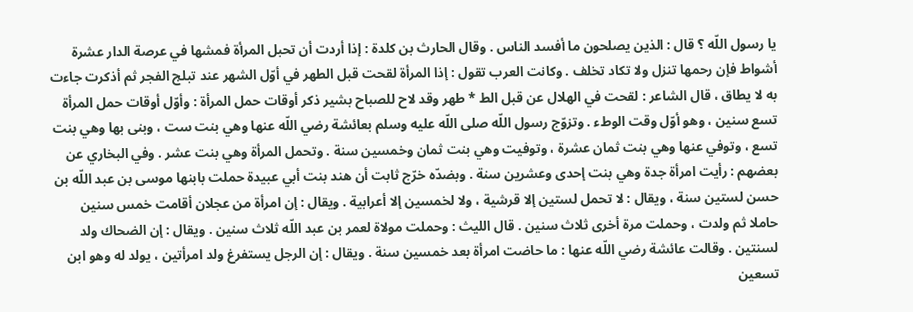يا رسول اللّه ؟ قال : الذين يصلحون ما أفسد الناس . وقال الحارث بن كلدة : إذا أردت أن تحبل المرأة فمشها في عرصة الدار عشرة أشواط فإن رحمها تنزل ولا تكاد تخلف . وكانت العرب تقول : إذا المرأة لقحت قبل الطهر في أوّل الشهر عند تبلج الفجر ثم أذكرت جاءت به لا يطاق ، قال الشاعر : لقحت في الهلال عن قبل الط * طهر وقد لاح للصباح بشير ذكر أوقات حمل المرأة : وأوّل أوقات حمل المرأة تسع سنين ، وهو أوّل وقت الوطء . وتزوّج رسول اللّه صلى اللّه عليه وسلم بعائشة رضي اللّه عنها وهي بنت ست ، وبنى بها وهي بنت تسع ، وتوفي عنها وهي بنت ثمان عشرة ، وتوفيت وهي بنت ثمان وخمسين سنة . وتحمل المرأة وهي بنت عشر . وفي البخاري عن بعضهم : رأيت امرأة جدة وهي بنت إحدى وعشرين سنة . وبضدّه خرّج ثابت أن هند بنت أبي عبيدة حملت بابنها موسى بن عبد اللّه بن حسن لستين سنة ، ويقال : لا تحمل لستين إلا قرشية ، ولا لخمسين إلا أعرابية . ويقال : إن امرأة من عجلان أقامت خمس سنين حاملا ثم ولدت ، وحملت مرة أخرى ثلاث سنين . قال الليث : وحملت مولاة لعمر بن عبد اللّه ثلاث سنين . ويقال : إن الضحاك ولد لسنتين . وقالت عائشة رضي اللّه عنها : ما حاضت امرأة بعد خمسين سنة . ويقال : إن الرجل يستفرغ ولد امرأتين ، يولد له وهو ابن تسعين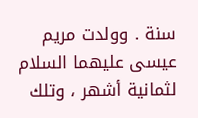سنة . وولدت مريم عيسى عليهما السلام لثمانية أشهر ، وتلك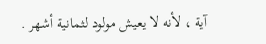آية ، لأنه لا يعيش مولود لثمانية أشهر .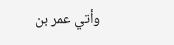وأتي عمر بن